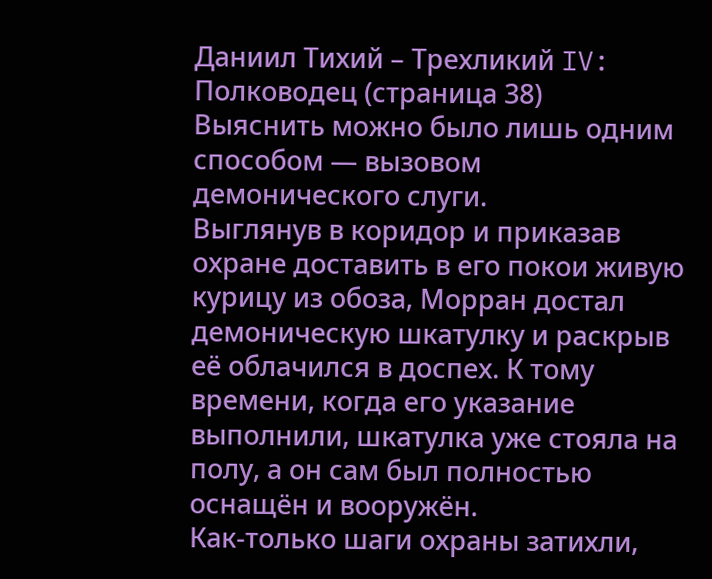Даниил Тихий – Трехликий IV: Полководец (страница 38)
Выяснить можно было лишь одним способом — вызовом демонического слуги.
Выглянув в коридор и приказав охране доставить в его покои живую курицу из обоза, Морран достал демоническую шкатулку и раскрыв её облачился в доспех. К тому времени, когда его указание выполнили, шкатулка уже стояла на полу, а он сам был полностью оснащён и вооружён.
Как-только шаги охраны затихли,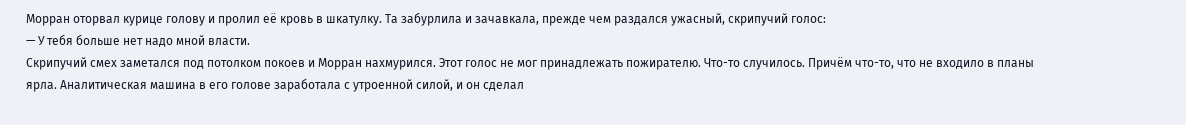Морран оторвал курице голову и пролил её кровь в шкатулку. Та забурлила и зачавкала, прежде чем раздался ужасный, скрипучий голос:
— У тебя больше нет надо мной власти.
Скрипучий смех заметался под потолком покоев и Морран нахмурился. Этот голос не мог принадлежать пожирателю. Что-то случилось. Причём что-то, что не входило в планы ярла. Аналитическая машина в его голове заработала с утроенной силой, и он сделал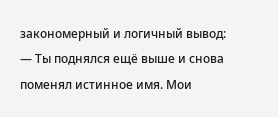закономерный и логичный вывод:
— Ты поднялся ещё выше и снова поменял истинное имя. Мои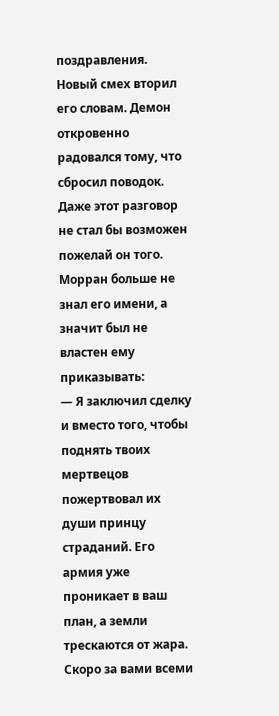поздравления.
Новый смех вторил его словам. Демон откровенно радовался тому, что сбросил поводок. Даже этот разговор не стал бы возможен пожелай он того. Морран больше не знал его имени, а значит был не властен ему приказывать:
— Я заключил сделку и вместо того, чтобы поднять твоих мертвецов пожертвовал их души принцу страданий. Его армия уже проникает в ваш план, а земли трескаются от жара. Скоро за вами всеми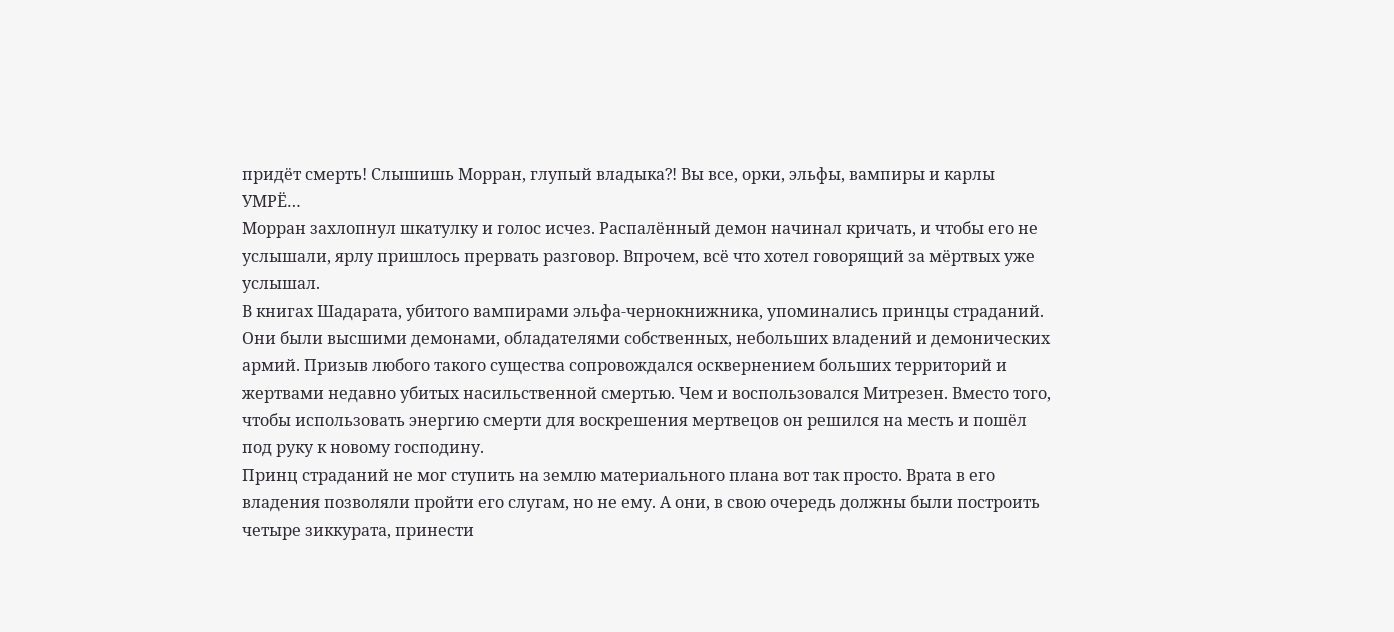придёт смерть! Слышишь Морран, глупый владыка⁈ Вы все, орки, эльфы, вампиры и карлы УМРЁ…
Морран захлопнул шкатулку и голос исчез. Распалённый демон начинал кричать, и чтобы его не услышали, ярлу пришлось прервать разговор. Впрочем, всё что хотел говорящий за мёртвых уже услышал.
В книгах Шадарата, убитого вампирами эльфа-чернокнижника, упоминались принцы страданий. Они были высшими демонами, обладателями собственных, небольших владений и демонических армий. Призыв любого такого существа сопровождался осквернением больших территорий и жертвами недавно убитых насильственной смертью. Чем и воспользовался Митрезен. Вместо того, чтобы использовать энергию смерти для воскрешения мертвецов он решился на месть и пошёл под руку к новому господину.
Принц страданий не мог ступить на землю материального плана вот так просто. Врата в его владения позволяли пройти его слугам, но не ему. А они, в свою очередь должны были построить четыре зиккурата, принести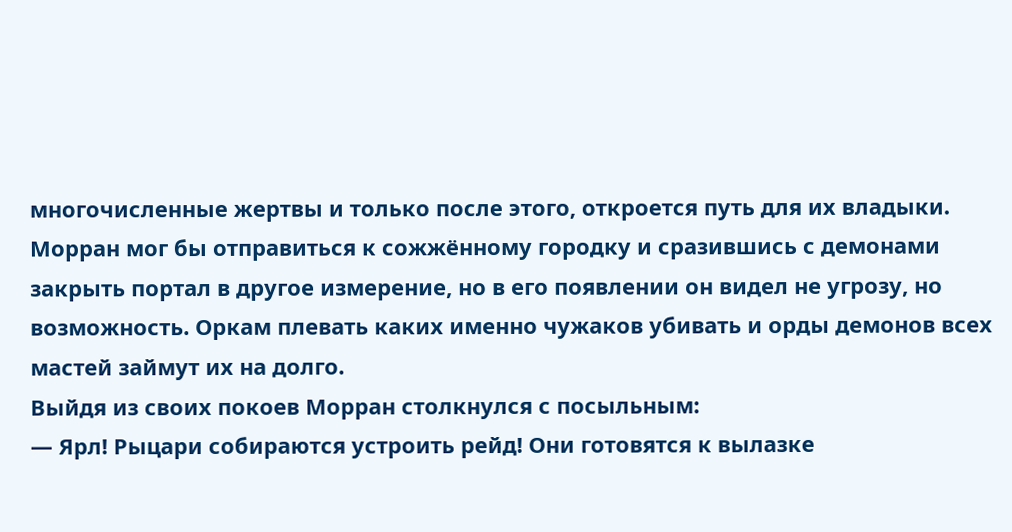многочисленные жертвы и только после этого, откроется путь для их владыки.
Морран мог бы отправиться к сожжённому городку и сразившись с демонами закрыть портал в другое измерение, но в его появлении он видел не угрозу, но возможность. Оркам плевать каких именно чужаков убивать и орды демонов всех мастей займут их на долго.
Выйдя из своих покоев Морран столкнулся с посыльным:
— Ярл! Рыцари собираются устроить рейд! Они готовятся к вылазке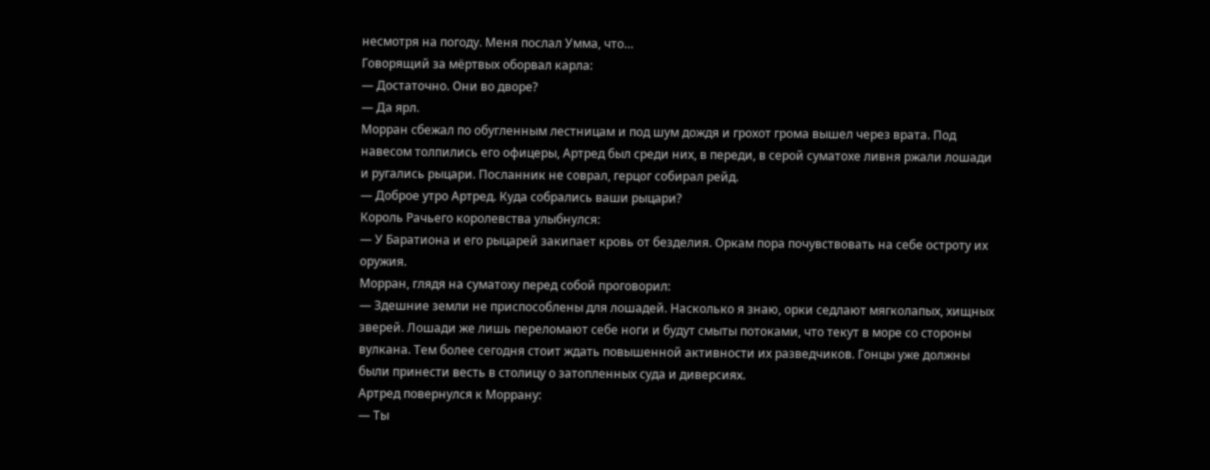несмотря на погоду. Меня послал Умма, что…
Говорящий за мёртвых оборвал карла:
— Достаточно. Они во дворе?
— Да ярл.
Морран сбежал по обугленным лестницам и под шум дождя и грохот грома вышел через врата. Под навесом толпились его офицеры, Артред был среди них, в переди, в серой суматохе ливня ржали лошади и ругались рыцари. Посланник не соврал, герцог собирал рейд.
— Доброе утро Артред. Куда собрались ваши рыцари?
Король Рачьего королевства улыбнулся:
— У Баратиона и его рыцарей закипает кровь от безделия. Оркам пора почувствовать на себе остроту их оружия.
Морран, глядя на суматоху перед собой проговорил:
— Здешние земли не приспособлены для лошадей. Насколько я знаю, орки седлают мягколапых, хищных зверей. Лошади же лишь переломают себе ноги и будут смыты потоками, что текут в море со стороны вулкана. Тем более сегодня стоит ждать повышенной активности их разведчиков. Гонцы уже должны были принести весть в столицу о затопленных суда и диверсиях.
Артред повернулся к Моррану:
— Ты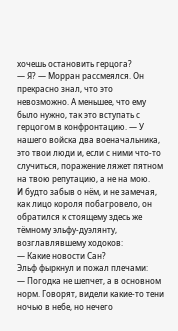хочешь остановить герцога?
— Я? — Морран рассмеялся. Он прекрасно знал, что это невозможно. А меньшее, что ему было нужно, так это вступать с герцогом в конфронтацию. — У нашего войска два военачальника, это твои люди и, если с ними что-то случиться, поражение ляжет пятном на твою репутацию, а не на мою.
И будто забыв о нём, и не замечая, как лицо короля побагровело, он обратился к стоящему здесь же тёмному эльфу-дуэлянту, возглавлявшему ходоков:
— Какие новости Сан?
Эльф фыркнул и пожал плечами:
— Погодка не шепчет, а в основном норм. Говорят, видели какие-то тени ночью в небе, но нечего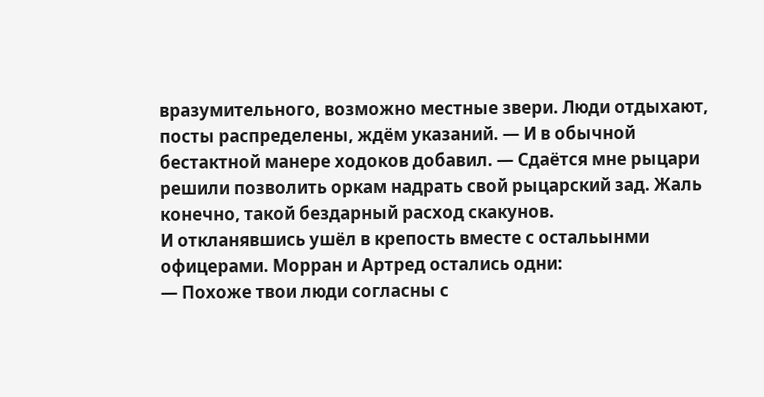вразумительного, возможно местные звери. Люди отдыхают, посты распределены, ждём указаний. — И в обычной бестактной манере ходоков добавил. — Сдаётся мне рыцари решили позволить оркам надрать свой рыцарский зад. Жаль конечно, такой бездарный расход скакунов.
И откланявшись ушёл в крепость вместе с остальынми офицерами. Морран и Артред остались одни:
— Похоже твои люди согласны с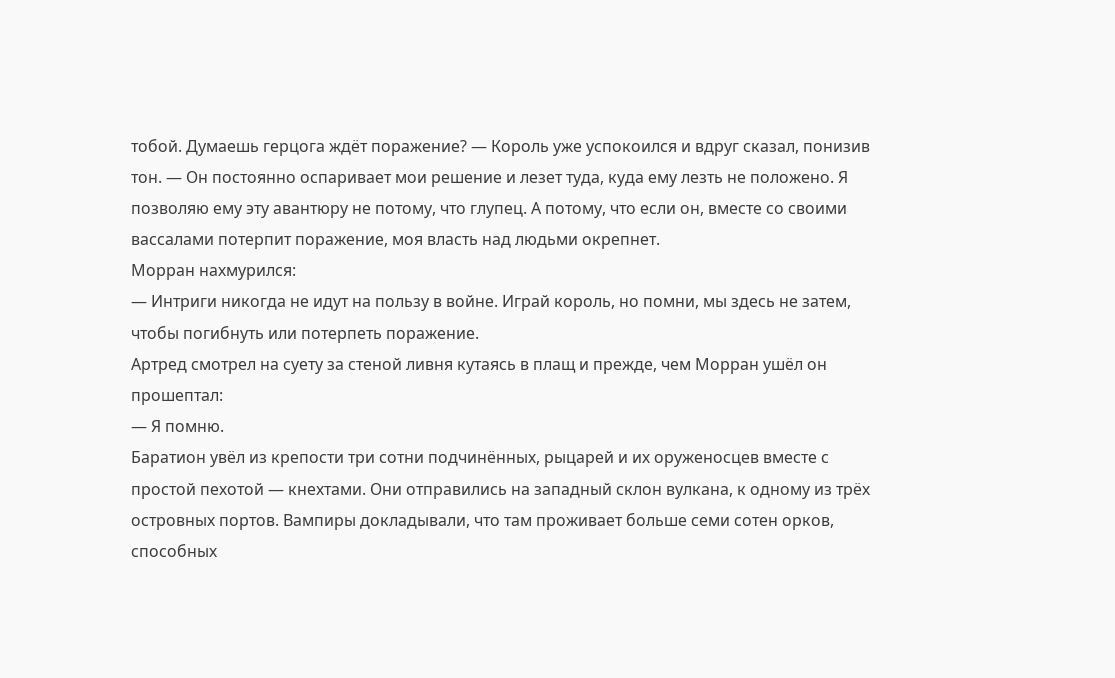тобой. Думаешь герцога ждёт поражение? — Король уже успокоился и вдруг сказал, понизив тон. — Он постоянно оспаривает мои решение и лезет туда, куда ему лезть не положено. Я позволяю ему эту авантюру не потому, что глупец. А потому, что если он, вместе со своими вассалами потерпит поражение, моя власть над людьми окрепнет.
Морран нахмурился:
— Интриги никогда не идут на пользу в войне. Играй король, но помни, мы здесь не затем, чтобы погибнуть или потерпеть поражение.
Артред смотрел на суету за стеной ливня кутаясь в плащ и прежде, чем Морран ушёл он прошептал:
— Я помню.
Баратион увёл из крепости три сотни подчинённых, рыцарей и их оруженосцев вместе с простой пехотой — кнехтами. Они отправились на западный склон вулкана, к одному из трёх островных портов. Вампиры докладывали, что там проживает больше семи сотен орков, способных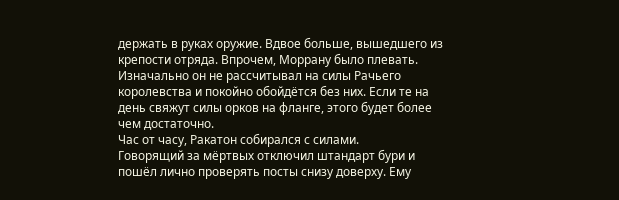держать в руках оружие. Вдвое больше, вышедшего из крепости отряда. Впрочем, Моррану было плевать. Изначально он не рассчитывал на силы Рачьего королевства и покойно обойдётся без них. Если те на день свяжут силы орков на фланге, этого будет более чем достаточно.
Час от часу, Ракатон собирался с силами.
Говорящий за мёртвых отключил штандарт бури и пошёл лично проверять посты снизу доверху. Ему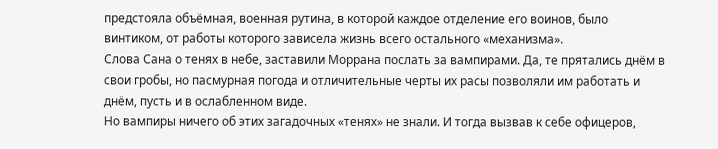предстояла объёмная, военная рутина, в которой каждое отделение его воинов, было винтиком, от работы которого зависела жизнь всего остального «механизма».
Слова Сана о тенях в небе, заставили Моррана послать за вампирами. Да, те прятались днём в свои гробы, но пасмурная погода и отличительные черты их расы позволяли им работать и днём, пусть и в ослабленном виде.
Но вампиры ничего об этих загадочных «тенях» не знали. И тогда вызвав к себе офицеров,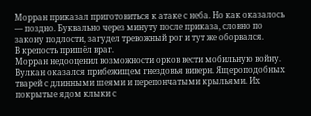Морран приказал приготовиться к атаке с неба. Но как оказалось — поздно. Буквально через минуту после приказа, словно по закону подлости, загудел тревожный рог и тут же оборвался.
В крепость пришёл враг.
Морран недооценил возможности орков вести мобильную войну. Вулкан оказался прибежищем гнездовья виверн. Ящероподобных тварей с длинными шеями и перепончатыми крыльями. Их покрытые ядом клыки с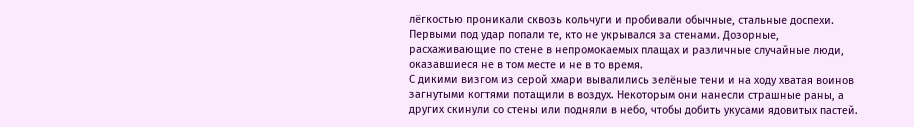лёгкостью проникали сквозь кольчуги и пробивали обычные, стальные доспехи.
Первыми под удар попали те, кто не укрывался за стенами. Дозорные, расхаживающие по стене в непромокаемых плащах и различные случайные люди, оказавшиеся не в том месте и не в то время.
С дикими визгом из серой хмари вывалились зелёные тени и на ходу хватая воинов загнутыми когтями потащили в воздух. Некоторым они нанесли страшные раны, а других скинули со стены или подняли в небо, чтобы добить укусами ядовитых пастей.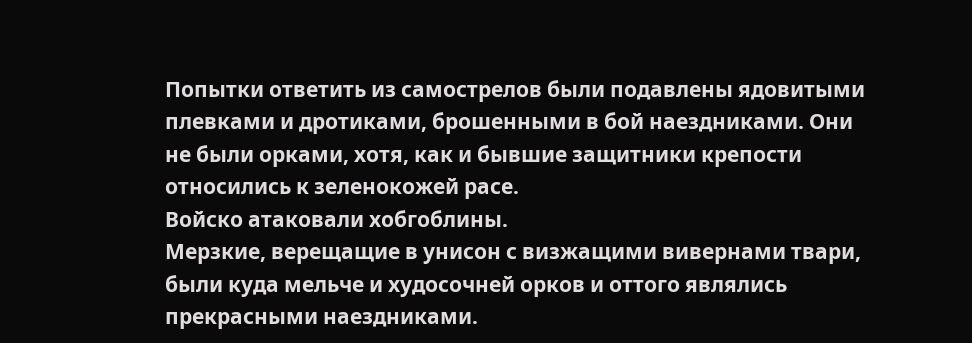Попытки ответить из самострелов были подавлены ядовитыми плевками и дротиками, брошенными в бой наездниками. Они не были орками, хотя, как и бывшие защитники крепости относились к зеленокожей расе.
Войско атаковали хобгоблины.
Мерзкие, верещащие в унисон с визжащими вивернами твари, были куда мельче и худосочней орков и оттого являлись прекрасными наездниками.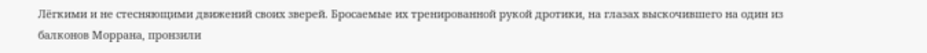Лёгкими и не стесняющими движений своих зверей. Бросаемые их тренированной рукой дротики, на глазах выскочившего на один из балконов Моррана, пронзили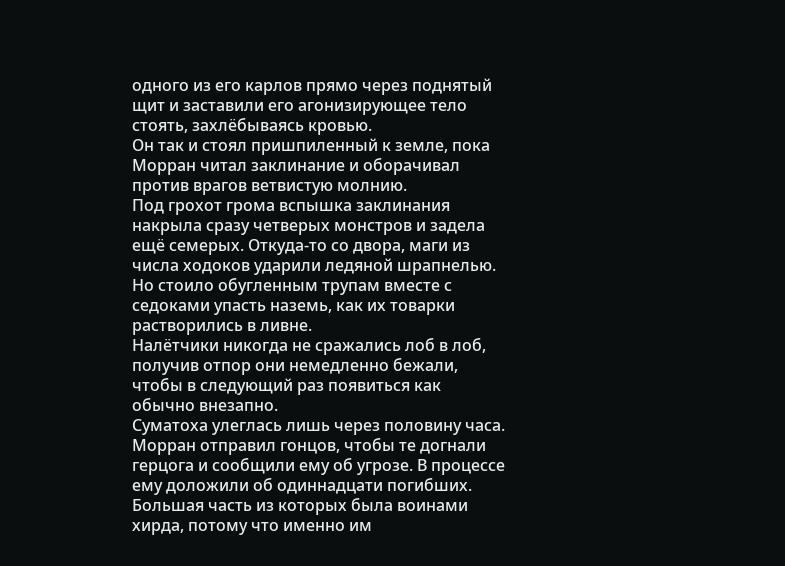одного из его карлов прямо через поднятый щит и заставили его агонизирующее тело стоять, захлёбываясь кровью.
Он так и стоял пришпиленный к земле, пока Морран читал заклинание и оборачивал против врагов ветвистую молнию.
Под грохот грома вспышка заклинания накрыла сразу четверых монстров и задела ещё семерых. Откуда-то со двора, маги из числа ходоков ударили ледяной шрапнелью. Но стоило обугленным трупам вместе с седоками упасть наземь, как их товарки растворились в ливне.
Налётчики никогда не сражались лоб в лоб, получив отпор они немедленно бежали, чтобы в следующий раз появиться как обычно внезапно.
Суматоха улеглась лишь через половину часа. Морран отправил гонцов, чтобы те догнали герцога и сообщили ему об угрозе. В процессе ему доложили об одиннадцати погибших. Большая часть из которых была воинами хирда, потому что именно им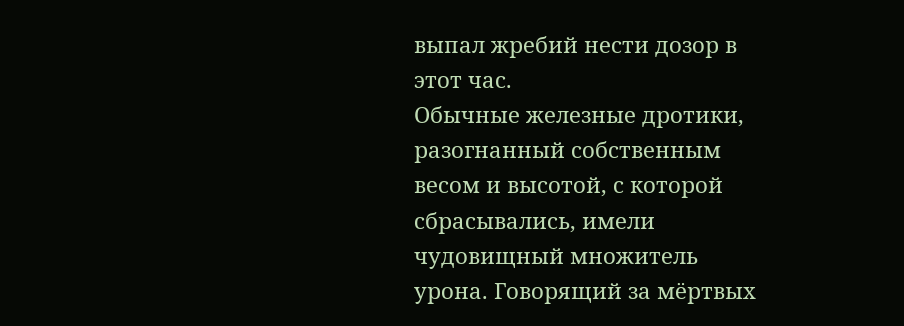выпал жребий нести дозор в этот час.
Обычные железные дротики, разогнанный собственным весом и высотой, с которой сбрасывались, имели чудовищный множитель урона. Говорящий за мёртвых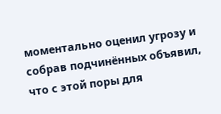моментально оценил угрозу и собрав подчинённых объявил, что с этой поры для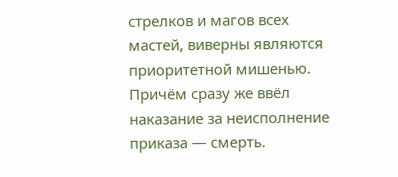стрелков и магов всех мастей, виверны являются приоритетной мишенью. Причём сразу же ввёл наказание за неисполнение приказа — смерть.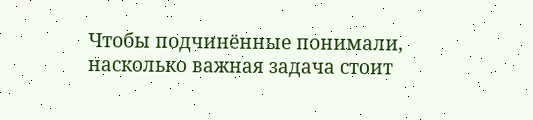Чтобы подчинённые понимали, насколько важная задача стоит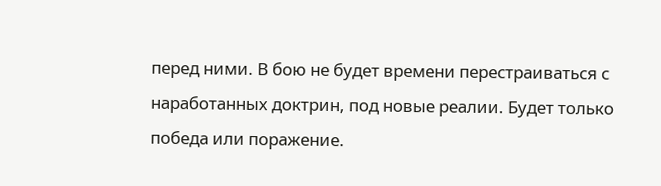перед ними. В бою не будет времени перестраиваться с наработанных доктрин, под новые реалии. Будет только победа или поражение.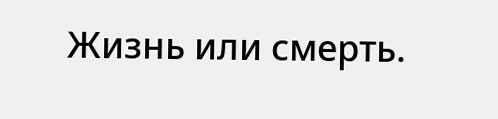Жизнь или смерть.